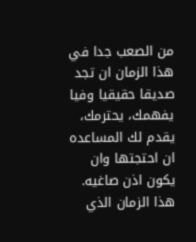من الصعب جدا في هذا الزمان ان تجد صديقا حقيقيا وفيا يفهمك، يحترمك، يقدم لك المساعده ان احتجتها وان يكون اذن صاغيه. هذا الزمان الذي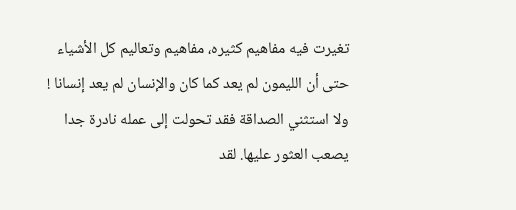تغيرت فيه مفاهيم كثيره، مفاهيم وتعاليم كل الأشياء حتى أن الليمون لم يعد كما كان والإنسان لم يعد إنسانا !
ولا استثني الصداقة فقد تحولت إلى عمله نادرة جدا يصعب العثور عليها. لقد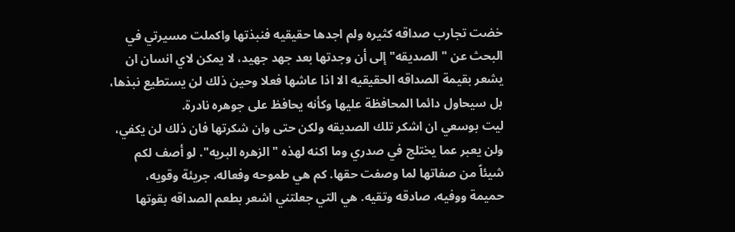خضت تجارب صداقه كثيره ولم اجدها حقيقيه فنبذتها واكملت مسيرتي في البحث عن "الصديقه" إلى أن وجدتها بعد جهد جهيد، لا يمكن لاي انسان ان يشعر بقيمة الصداقه الحقيقيه الا اذا عاشها فعلا وحين ذلك لن يستطيع نبذها، بل سيحاول دائما المحافظة عليها وكأنه يحافظ على جوهره نادرة.
ليت بوسعي ان اشكر تلك الصديقه ولكن حتى وان شكرتها فان ذلك لن يكفي، ولن يعبر عما يختلج في صدري وما اكنه لهذه "الزهره البريه". لو أصف لكم شيئاً من صفاتها لما وصفت حقها. كم هي طموحه وفعاله، جريئة وقويه، حميمة ووفيه، صادقه وتقيه. هي التي جعلتني اشعر بطعم الصداقه بقوتها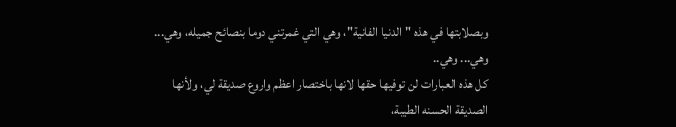وبصلابتها في هذه "الدنيا الفانية"، وهي التي غمرتني دوما بنصائح جميله، وهي... وهي... وهي..
كل هذه العبارات لن توفيها حقها لانها باختصار اعظم واروع صديقة لي، ولأنها الصديقة الحسنه الطيبة،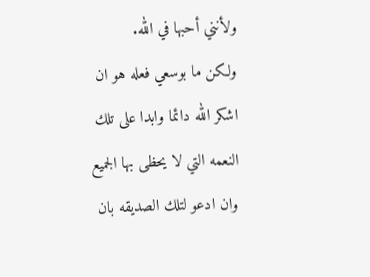ولأنني أحبها في الله.
ولكن ما بوسعي فعله هو ان اشكر الله دائما وابدا على تلك النعمه التي لا يحظى بها الجميع وان ادعو لتلك الصديقه بان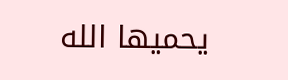يحميها الله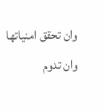وان تحقق امنياتها وان تدوم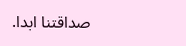صداقتنا ابدا.